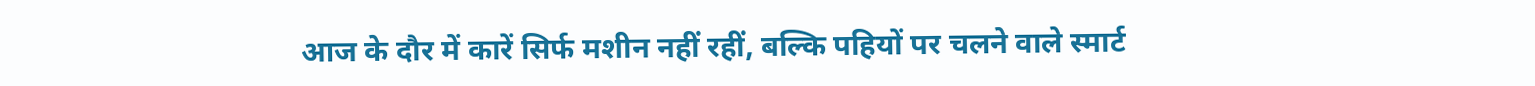आज के दौर में कारें सिर्फ मशीन नहीं रहीं, बल्कि पहियों पर चलने वाले स्मार्ट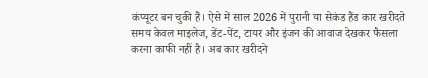कंप्यूटर बन चुकी हैं। ऐसे में साल 2026 में पुरानी या सेकंड हैंड कार खरीदते समय केवल माइलेज, डेंट-पेंट, टायर और इंजन की आवाज देखकर फैसला करना काफी नहीं है। अब कार खरीदने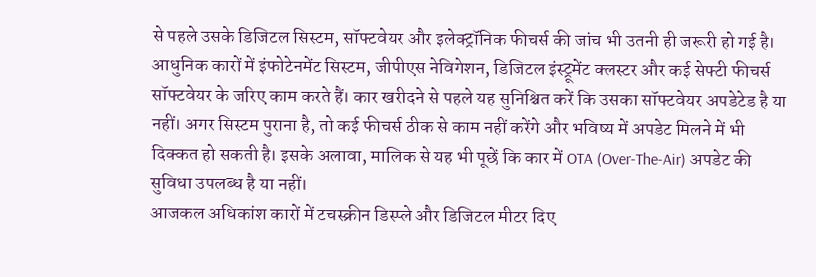से पहले उसके डिजिटल सिस्टम, सॉफ्टवेयर और इलेक्ट्रॉनिक फीचर्स की जांच भी उतनी ही जरूरी हो गई है।
आधुनिक कारों में इंफोटेनमेंट सिस्टम, जीपीएस नेविगेशन, डिजिटल इंस्ट्रूमेंट क्लस्टर और कई सेफ्टी फीचर्स सॉफ्टवेयर के जरिए काम करते हैं। कार खरीदने से पहले यह सुनिश्चित करें कि उसका सॉफ्टवेयर अपडेटेड है या नहीं। अगर सिस्टम पुराना है, तो कई फीचर्स ठीक से काम नहीं करेंगे और भविष्य में अपडेट मिलने में भी दिक्कत हो सकती है। इसके अलावा, मालिक से यह भी पूछें कि कार में OTA (Over-The-Air) अपडेट की सुविधा उपलब्ध है या नहीं।
आजकल अधिकांश कारों में टचस्क्रीन डिस्प्ले और डिजिटल मीटर दिए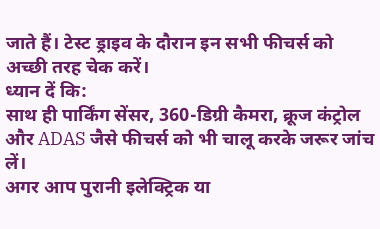जाते हैं। टेस्ट ड्राइव के दौरान इन सभी फीचर्स को अच्छी तरह चेक करें।
ध्यान दें कि:
साथ ही पार्किंग सेंसर, 360-डिग्री कैमरा, क्रूज कंट्रोल और ADAS जैसे फीचर्स को भी चालू करके जरूर जांच लें।
अगर आप पुरानी इलेक्ट्रिक या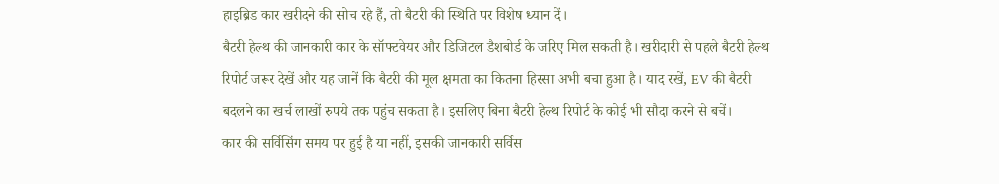हाइब्रिड कार खरीदने की सोच रहे हैं, तो बैटरी की स्थिति पर विशेष ध्यान दें।
बैटरी हेल्थ की जानकारी कार के सॉफ्टवेयर और डिजिटल डैशबोर्ड के जरिए मिल सकती है। खरीदारी से पहले बैटरी हेल्थ रिपोर्ट जरूर देखें और यह जानें कि बैटरी की मूल क्षमता का कितना हिस्सा अभी बचा हुआ है। याद रखें, EV की बैटरी बदलने का खर्च लाखों रुपये तक पहुंच सकता है। इसलिए बिना बैटरी हेल्थ रिपोर्ट के कोई भी सौदा करने से बचें।
कार की सर्विसिंग समय पर हुई है या नहीं, इसकी जानकारी सर्विस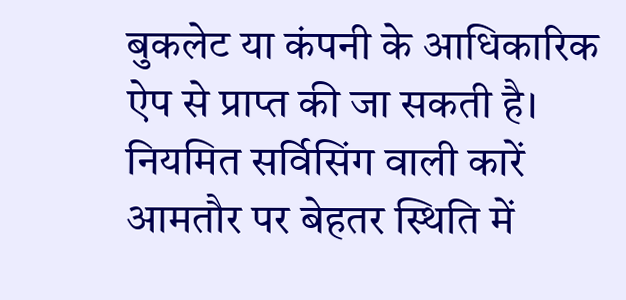बुकलेट या कंपनी के आधिकारिक ऐप से प्राप्त की जा सकती है। नियमित सर्विसिंग वाली कारें आमतौर पर बेहतर स्थिति में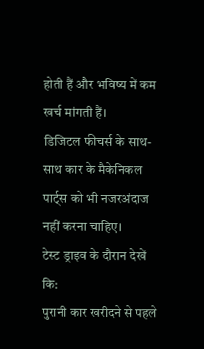होती हैं और भविष्य में कम खर्च मांगती हैं।
डिजिटल फीचर्स के साथ-साथ कार के मैकेनिकल पार्ट्स को भी नजरअंदाज नहीं करना चाहिए।
टेस्ट ड्राइव के दौरान देखें कि:
पुरानी कार खरीदने से पहले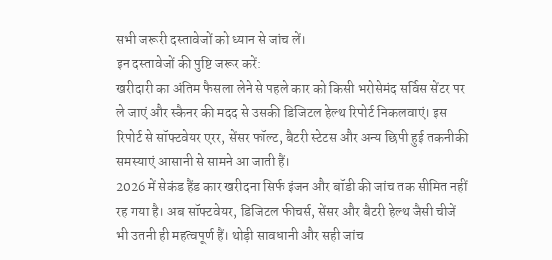सभी जरूरी दस्तावेजों को ध्यान से जांच लें।
इन दस्तावेजों की पुष्टि जरूर करें:
खरीदारी का अंतिम फैसला लेने से पहले कार को किसी भरोसेमंद सर्विस सेंटर पर ले जाएं और स्कैनर की मदद से उसकी डिजिटल हेल्थ रिपोर्ट निकलवाएं। इस रिपोर्ट से सॉफ्टवेयर एरर, सेंसर फॉल्ट, बैटरी स्टेटस और अन्य छिपी हुई तकनीकी समस्याएं आसानी से सामने आ जाती हैं।
2026 में सेकंड हैंड कार खरीदना सिर्फ इंजन और बॉडी की जांच तक सीमित नहीं रह गया है। अब सॉफ्टवेयर, डिजिटल फीचर्स, सेंसर और बैटरी हेल्थ जैसी चीजें भी उतनी ही महत्वपूर्ण हैं। थोड़ी सावधानी और सही जांच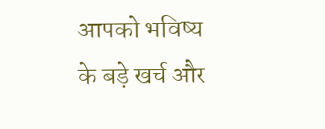आपको भविष्य के बड़े खर्च और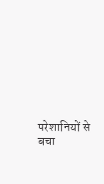परेशानियों से बचा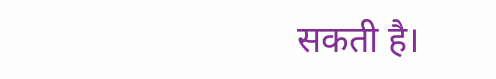सकती है।